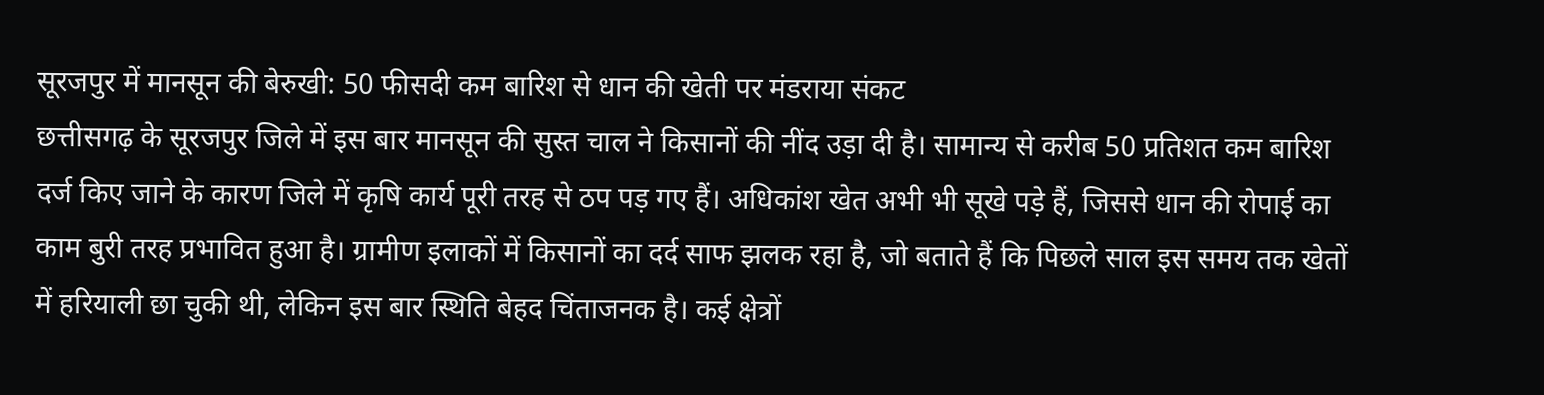सूरजपुर में मानसून की बेरुखी: 50 फीसदी कम बारिश से धान की खेती पर मंडराया संकट
छत्तीसगढ़ के सूरजपुर जिले में इस बार मानसून की सुस्त चाल ने किसानों की नींद उड़ा दी है। सामान्य से करीब 50 प्रतिशत कम बारिश दर्ज किए जाने के कारण जिले में कृषि कार्य पूरी तरह से ठप पड़ गए हैं। अधिकांश खेत अभी भी सूखे पड़े हैं, जिससे धान की रोपाई का काम बुरी तरह प्रभावित हुआ है। ग्रामीण इलाकों में किसानों का दर्द साफ झलक रहा है, जो बताते हैं कि पिछले साल इस समय तक खेतों में हरियाली छा चुकी थी, लेकिन इस बार स्थिति बेहद चिंताजनक है। कई क्षेत्रों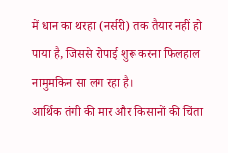में धान का थरहा (नर्सरी) तक तैयार नहीं हो पाया है, जिससे रोपाई शुरू करना फिलहाल नामुमकिन सा लग रहा है।
आर्थिक तंगी की मार और किसानों की चिंता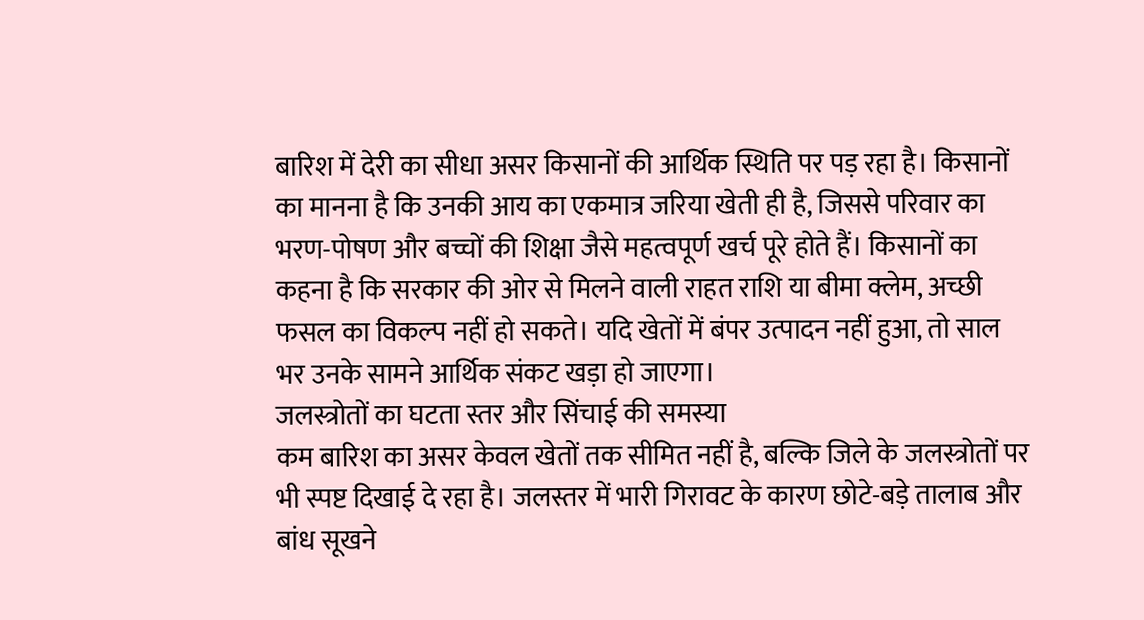बारिश में देरी का सीधा असर किसानों की आर्थिक स्थिति पर पड़ रहा है। किसानों का मानना है कि उनकी आय का एकमात्र जरिया खेती ही है, जिससे परिवार का भरण-पोषण और बच्चों की शिक्षा जैसे महत्वपूर्ण खर्च पूरे होते हैं। किसानों का कहना है कि सरकार की ओर से मिलने वाली राहत राशि या बीमा क्लेम, अच्छी फसल का विकल्प नहीं हो सकते। यदि खेतों में बंपर उत्पादन नहीं हुआ, तो साल भर उनके सामने आर्थिक संकट खड़ा हो जाएगा।
जलस्त्रोतों का घटता स्तर और सिंचाई की समस्या
कम बारिश का असर केवल खेतों तक सीमित नहीं है, बल्कि जिले के जलस्त्रोतों पर भी स्पष्ट दिखाई दे रहा है। जलस्तर में भारी गिरावट के कारण छोटे-बड़े तालाब और बांध सूखने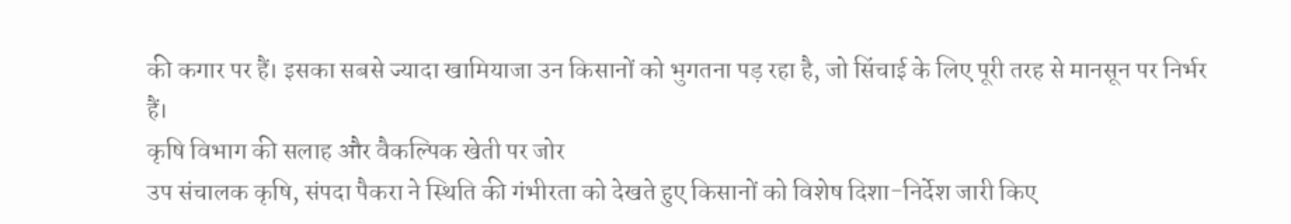की कगार पर हैं। इसका सबसे ज्यादा खामियाजा उन किसानों को भुगतना पड़ रहा है, जो सिंचाई के लिए पूरी तरह से मानसून पर निर्भर हैं।
कृषि विभाग की सलाह और वैकल्पिक खेती पर जोर
उप संचालक कृषि, संपदा पैकरा ने स्थिति की गंभीरता को देखते हुए किसानों को विशेष दिशा-निर्देश जारी किए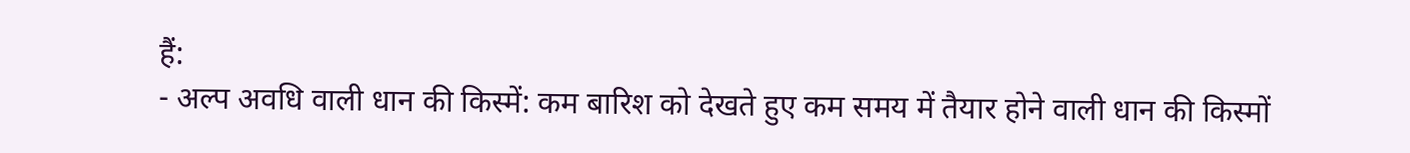हैं:
- अल्प अवधि वाली धान की किस्में: कम बारिश को देखते हुए कम समय में तैयार होने वाली धान की किस्मों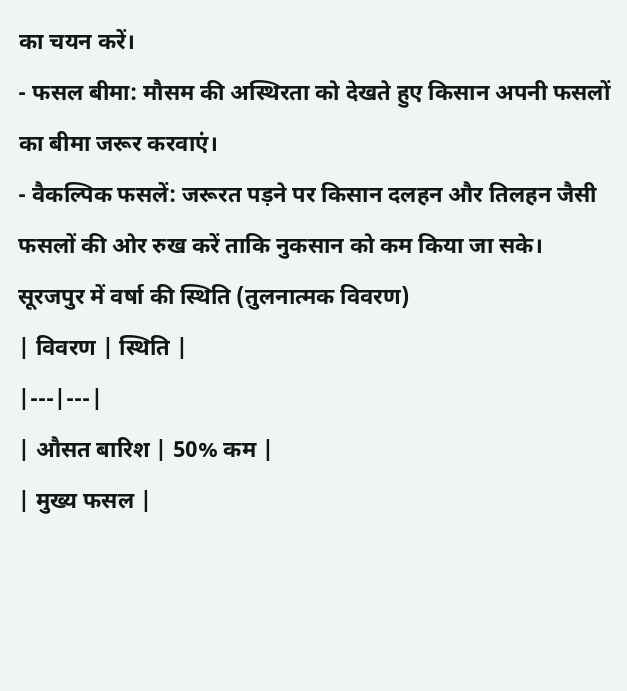का चयन करें।
- फसल बीमा: मौसम की अस्थिरता को देखते हुए किसान अपनी फसलों का बीमा जरूर करवाएं।
- वैकल्पिक फसलें: जरूरत पड़ने पर किसान दलहन और तिलहन जैसी फसलों की ओर रुख करें ताकि नुकसान को कम किया जा सके।
सूरजपुर में वर्षा की स्थिति (तुलनात्मक विवरण)
| विवरण | स्थिति |
|---|---|
| औसत बारिश | 50% कम |
| मुख्य फसल |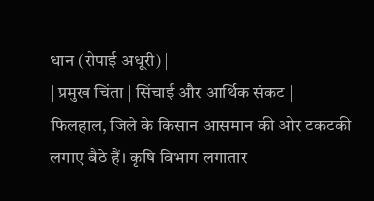धान (रोपाई अधूरी) |
| प्रमुख चिंता | सिंचाई और आर्थिक संकट |
फिलहाल, जिले के किसान आसमान की ओर टकटकी लगाए बैठे हैं। कृषि विभाग लगातार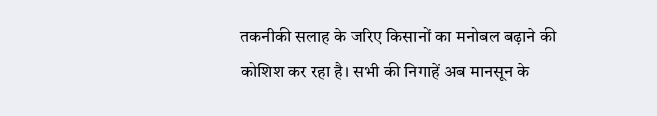तकनीकी सलाह के जरिए किसानों का मनोबल बढ़ाने की कोशिश कर रहा है। सभी की निगाहें अब मानसून के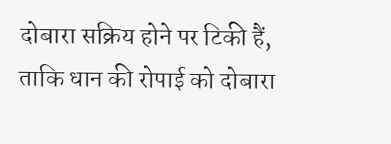दोबारा सक्रिय होने पर टिकी हैं, ताकि धान की रोपाई को दोबारा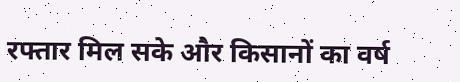रफ्तार मिल सके और किसानों का वर्ष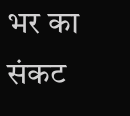भर का संकट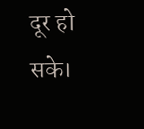दूर हो सके।